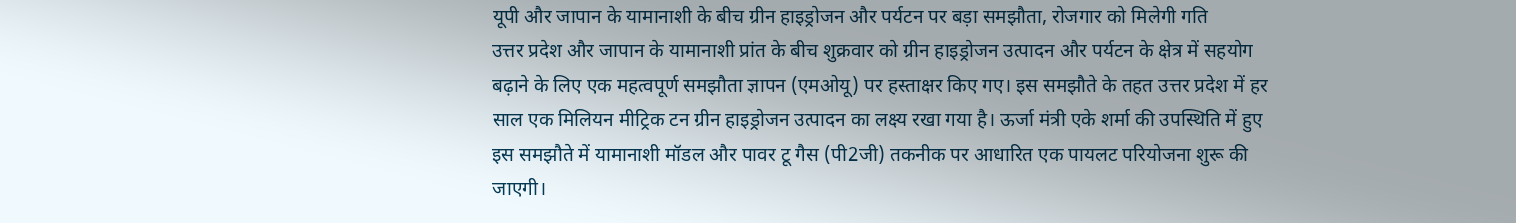यूपी और जापान के यामानाशी के बीच ग्रीन हाइड्रोजन और पर्यटन पर बड़ा समझौता, रोजगार को मिलेगी गति
उत्तर प्रदेश और जापान के यामानाशी प्रांत के बीच शुक्रवार को ग्रीन हाइड्रोजन उत्पादन और पर्यटन के क्षेत्र में सहयोग बढ़ाने के लिए एक महत्वपूर्ण समझौता ज्ञापन (एमओयू) पर हस्ताक्षर किए गए। इस समझौते के तहत उत्तर प्रदेश में हर साल एक मिलियन मीट्रिक टन ग्रीन हाइड्रोजन उत्पादन का लक्ष्य रखा गया है। ऊर्जा मंत्री एके शर्मा की उपस्थिति में हुए इस समझौते में यामानाशी मॉडल और पावर टू गैस (पी2जी) तकनीक पर आधारित एक पायलट परियोजना शुरू की जाएगी।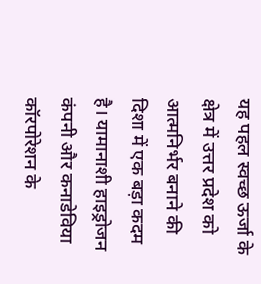यह पहल स्वच्छ ऊर्जा के क्षेत्र में उत्तर प्रदेश को आत्मनिर्भर बनाने की दिशा में एक बड़ा कदम है। यामानाशी हाइड्रोजन कंपनी और कनाडेविया कॉरपोरेशन के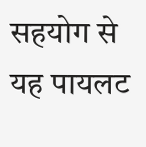सहयोग से यह पायलट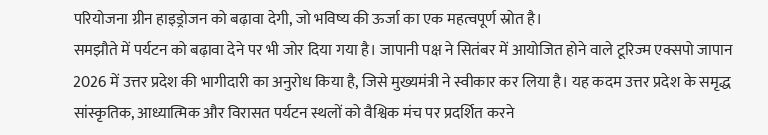परियोजना ग्रीन हाइड्रोजन को बढ़ावा देगी, जो भविष्य की ऊर्जा का एक महत्वपूर्ण स्रोत है।
समझौते में पर्यटन को बढ़ावा देने पर भी जोर दिया गया है। जापानी पक्ष ने सितंबर में आयोजित होने वाले टूरिज्म एक्सपो जापान 2026 में उत्तर प्रदेश की भागीदारी का अनुरोध किया है, जिसे मुख्यमंत्री ने स्वीकार कर लिया है। यह कदम उत्तर प्रदेश के समृद्ध सांस्कृतिक, आध्यात्मिक और विरासत पर्यटन स्थलों को वैश्विक मंच पर प्रदर्शित करने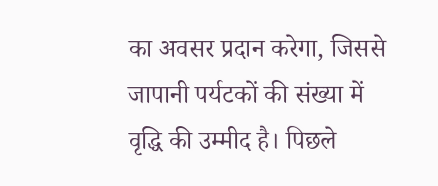का अवसर प्रदान करेगा, जिससे जापानी पर्यटकों की संख्या में वृद्धि की उम्मीद है। पिछले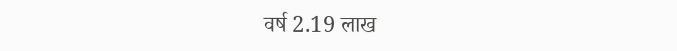वर्ष 2.19 लाख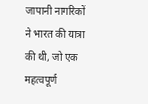जापानी नागरिकों ने भारत की यात्रा की थी, जो एक महत्वपूर्ण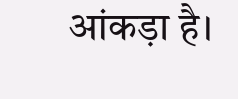आंकड़ा है।